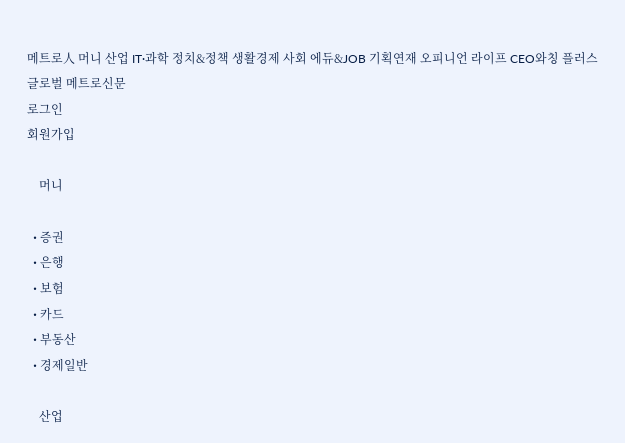메트로人 머니 산업 IT·과학 정치&정책 생활경제 사회 에듀&JOB 기획연재 오피니언 라이프 CEO와칭 플러스
글로벌 메트로신문
로그인
회원가입

    머니

  • 증권
  • 은행
  • 보험
  • 카드
  • 부동산
  • 경제일반

    산업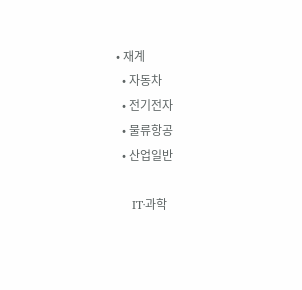• 재계
  • 자동차
  • 전기전자
  • 물류항공
  • 산업일반

    IT·과학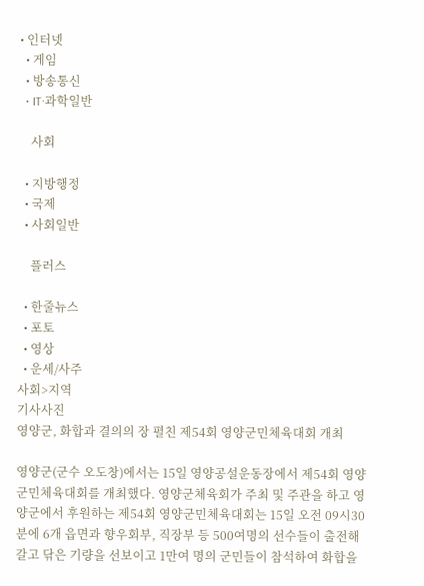• 인터넷
  • 게임
  • 방송통신
  • IT·과학일반

    사회

  • 지방행정
  • 국제
  • 사회일반

    플러스

  • 한줄뉴스
  • 포토
  • 영상
  • 운세/사주
사회>지역
기사사진
영양군, 화합과 결의의 장 펼친 제54회 영양군민체육대회 개최

영양군(군수 오도창)에서는 15일 영양공설운동장에서 제54회 영양군민체육대회를 개최했다. 영양군체육회가 주최 및 주관을 하고 영양군에서 후원하는 제54회 영양군민체육대회는 15일 오전 09시30분에 6개 읍면과 향우회부, 직장부 등 500여명의 선수들이 출전해 갈고 닦은 기량을 선보이고 1만여 명의 군민들이 참석하여 화합을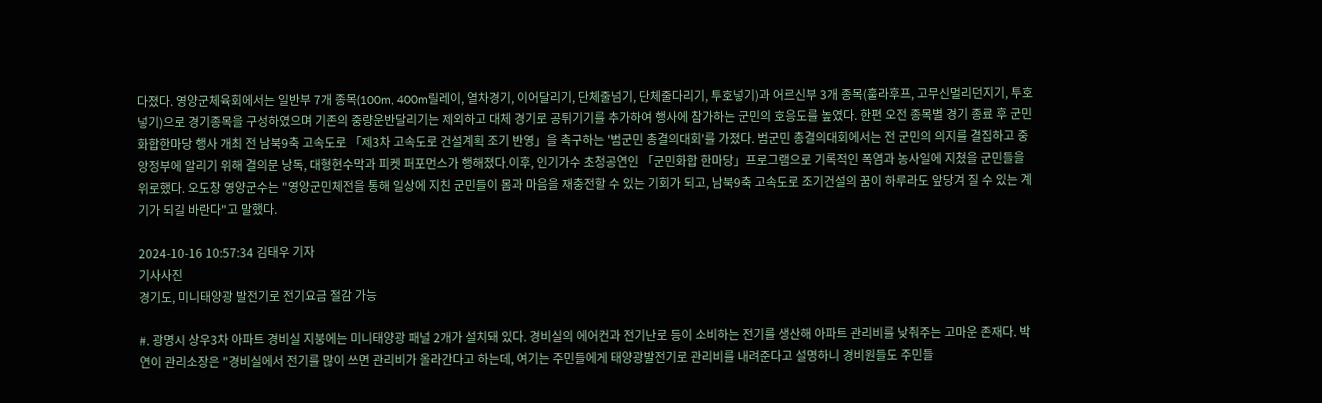다졌다. 영양군체육회에서는 일반부 7개 종목(100m, 400m릴레이, 열차경기, 이어달리기, 단체줄넘기, 단체줄다리기, 투호넣기)과 어르신부 3개 종목(훌라후프, 고무신멀리던지기, 투호넣기)으로 경기종목을 구성하였으며 기존의 중량운반달리기는 제외하고 대체 경기로 공튀기기를 추가하여 행사에 참가하는 군민의 호응도를 높였다. 한편 오전 종목별 경기 종료 후 군민화합한마당 행사 개최 전 남북9축 고속도로 「제3차 고속도로 건설계획 조기 반영」을 촉구하는 '범군민 총결의대회'를 가졌다. 범군민 총결의대회에서는 전 군민의 의지를 결집하고 중앙정부에 알리기 위해 결의문 낭독, 대형현수막과 피켓 퍼포먼스가 행해졌다.이후, 인기가수 초청공연인 「군민화합 한마당」프로그램으로 기록적인 폭염과 농사일에 지쳤을 군민들을 위로했다. 오도창 영양군수는 "영양군민체전을 통해 일상에 지친 군민들이 몸과 마음을 재충전할 수 있는 기회가 되고, 남북9축 고속도로 조기건설의 꿈이 하루라도 앞당겨 질 수 있는 계기가 되길 바란다"고 말했다.

2024-10-16 10:57:34 김태우 기자
기사사진
경기도, 미니태양광 발전기로 전기요금 절감 가능

#. 광명시 상우3차 아파트 경비실 지붕에는 미니태양광 패널 2개가 설치돼 있다. 경비실의 에어컨과 전기난로 등이 소비하는 전기를 생산해 아파트 관리비를 낮춰주는 고마운 존재다. 박연이 관리소장은 "경비실에서 전기를 많이 쓰면 관리비가 올라간다고 하는데, 여기는 주민들에게 태양광발전기로 관리비를 내려준다고 설명하니 경비원들도 주민들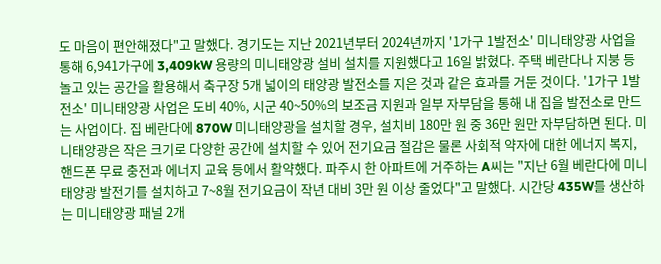도 마음이 편안해졌다"고 말했다. 경기도는 지난 2021년부터 2024년까지 '1가구 1발전소' 미니태양광 사업을 통해 6,941가구에 3,409kW 용량의 미니태양광 설비 설치를 지원했다고 16일 밝혔다. 주택 베란다나 지붕 등 놀고 있는 공간을 활용해서 축구장 5개 넓이의 태양광 발전소를 지은 것과 같은 효과를 거둔 것이다. '1가구 1발전소' 미니태양광 사업은 도비 40%, 시군 40~50%의 보조금 지원과 일부 자부담을 통해 내 집을 발전소로 만드는 사업이다. 집 베란다에 870W 미니태양광을 설치할 경우, 설치비 180만 원 중 36만 원만 자부담하면 된다. 미니태양광은 작은 크기로 다양한 공간에 설치할 수 있어 전기요금 절감은 물론 사회적 약자에 대한 에너지 복지, 핸드폰 무료 충전과 에너지 교육 등에서 활약했다. 파주시 한 아파트에 거주하는 A씨는 "지난 6월 베란다에 미니태양광 발전기를 설치하고 7~8월 전기요금이 작년 대비 3만 원 이상 줄었다"고 말했다. 시간당 435W를 생산하는 미니태양광 패널 2개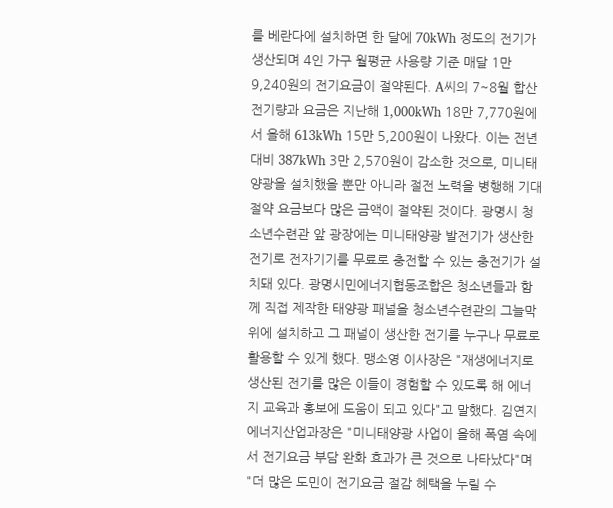를 베란다에 설치하면 한 달에 70kWh 정도의 전기가 생산되며 4인 가구 월평균 사용량 기준 매달 1만 9,240원의 전기요금이 절약된다. A씨의 7~8월 합산 전기량과 요금은 지난해 1,000kWh 18만 7,770원에서 올해 613kWh 15만 5,200원이 나왔다. 이는 전년 대비 387kWh 3만 2,570원이 감소한 것으로, 미니태양광을 설치했을 뿐만 아니라 절전 노력을 병행해 기대 절약 요금보다 많은 금액이 절약된 것이다. 광명시 청소년수련관 앞 광장에는 미니태양광 발전기가 생산한 전기로 전자기기를 무료로 충전할 수 있는 충전기가 설치돼 있다. 광명시민에너지협동조합은 청소년들과 함께 직접 제작한 태양광 패널을 청소년수련관의 그늘막 위에 설치하고 그 패널이 생산한 전기를 누구나 무료로 활용할 수 있게 했다. 맹소영 이사장은 "재생에너지로 생산된 전기를 많은 이들이 경험할 수 있도록 해 에너지 교육과 홍보에 도움이 되고 있다"고 말했다. 김연지 에너지산업과장은 "미니태양광 사업이 올해 폭염 속에서 전기요금 부담 완화 효과가 큰 것으로 나타났다"며 "더 많은 도민이 전기요금 절감 혜택을 누릴 수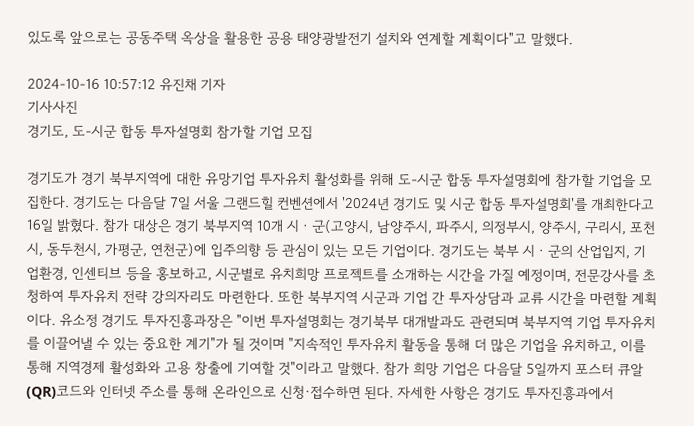있도록 앞으로는 공동주택 옥상을 활용한 공용 태양광발전기 설치와 연계할 계획이다"고 말했다.

2024-10-16 10:57:12 유진채 기자
기사사진
경기도, 도-시군 합동 투자설명회 참가할 기업 모집

경기도가 경기 북부지역에 대한 유망기업 투자유치 활성화를 위해 도-시군 합동 투자설명회에 참가할 기업을 모집한다. 경기도는 다음달 7일 서울 그랜드힐 컨벤션에서 '2024년 경기도 및 시군 합동 투자설명회'를 개최한다고 16일 밝혔다. 참가 대상은 경기 북부지역 10개 시ㆍ군(고양시, 남양주시, 파주시, 의정부시, 양주시, 구리시, 포천시, 동두천시, 가평군, 연천군)에 입주의향 등 관심이 있는 모든 기업이다. 경기도는 북부 시ㆍ군의 산업입지, 기업환경, 인센티브 등을 홍보하고, 시군별로 유치희망 프로젝트를 소개하는 시간을 가질 예정이며, 전문강사를 초청하여 투자유치 전략 강의자리도 마련한다. 또한 북부지역 시군과 기업 간 투자상담과 교류 시간을 마련할 계획이다. 유소정 경기도 투자진흥과장은 "이번 투자설명회는 경기북부 대개발과도 관련되며 북부지역 기업 투자유치를 이끌어낼 수 있는 중요한 계기"가 될 것이며 "지속적인 투자유치 활동을 통해 더 많은 기업을 유치하고, 이를 통해 지역경제 활성화와 고용 창출에 기여할 것"이라고 말했다. 참가 희망 기업은 다음달 5일까지 포스터 큐알(QR)코드와 인터넷 주소를 통해 온라인으로 신청·접수하면 된다. 자세한 사항은 경기도 투자진흥과에서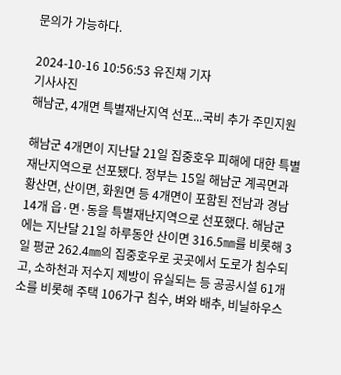문의가 가능하다.

2024-10-16 10:56:53 유진채 기자
기사사진
해남군, 4개면 특별재난지역 선포...국비 추가 주민지원

해남군 4개면이 지난달 21일 집중호우 피해에 대한 특별재난지역으로 선포됐다. 정부는 15일 해남군 계곡면과 황산면, 산이면, 화원면 등 4개면이 포함된 전남과 경남 14개 읍·면·동을 특별재난지역으로 선포했다. 해남군에는 지난달 21일 하루동안 산이면 316.5㎜를 비롯해 3일 평균 262.4㎜의 집중호우로 곳곳에서 도로가 침수되고, 소하천과 저수지 제방이 유실되는 등 공공시설 61개소를 비롯해 주택 106가구 침수, 벼와 배추, 비닐하우스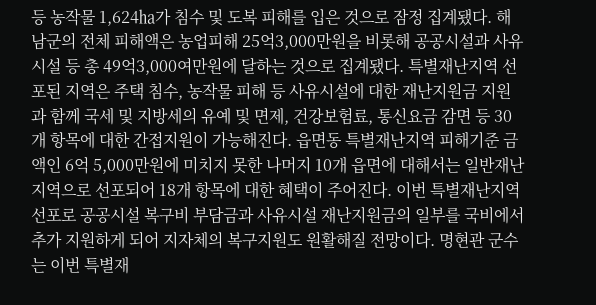등 농작물 1,624㏊가 침수 및 도복 피해를 입은 것으로 잠정 집계됐다. 해남군의 전체 피해액은 농업피해 25억3,000만원을 비롯해 공공시설과 사유시설 등 총 49억3,000여만원에 달하는 것으로 집계됐다. 특별재난지역 선포된 지역은 주택 침수, 농작물 피해 등 사유시설에 대한 재난지원금 지원과 함께 국세 및 지방세의 유예 및 면제, 건강보험료, 통신요금 감면 등 30개 항목에 대한 간접지원이 가능해진다. 읍면동 특별재난지역 피해기준 금액인 6억 5,000만원에 미치지 못한 나머지 10개 읍면에 대해서는 일반재난지역으로 선포되어 18개 항목에 대한 혜택이 주어진다. 이번 특별재난지역 선포로 공공시설 복구비 부담금과 사유시설 재난지원금의 일부를 국비에서 추가 지원하게 되어 지자체의 복구지원도 원활해질 전망이다. 명현관 군수는 이번 특별재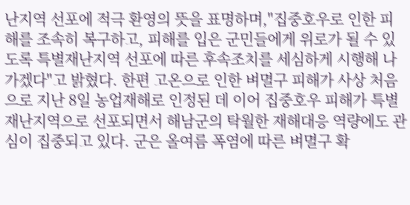난지역 선포에 적극 환영의 뜻을 표명하며,"집중호우로 인한 피해를 조속히 복구하고, 피해를 입은 군민들에게 위로가 될 수 있도록 특별재난지역 선포에 따른 후속조치를 세심하게 시행해 나가겠다"고 밝혔다. 한편 고온으로 인한 벼멸구 피해가 사상 처음으로 지난 8일 농업재해로 인정된 데 이어 집중호우 피해가 특별재난지역으로 선포되면서 해남군의 탁월한 재해대응 역량에도 관심이 집중되고 있다. 군은 올여름 폭염에 따른 벼멸구 확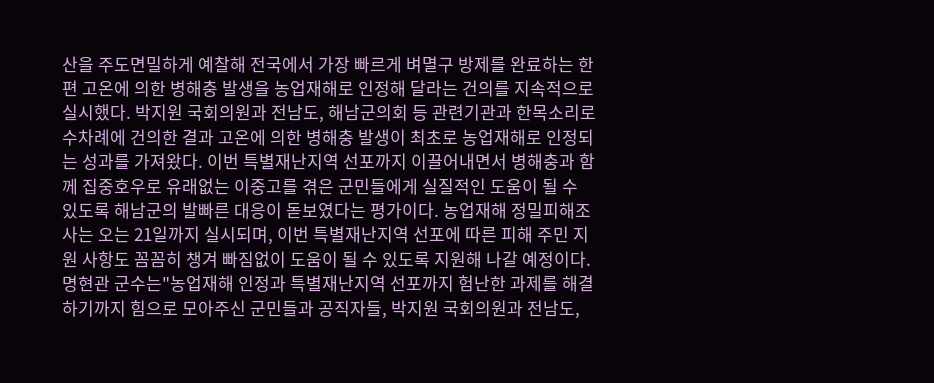산을 주도면밀하게 예찰해 전국에서 가장 빠르게 벼멸구 방제를 완료하는 한편 고온에 의한 병해충 발생을 농업재해로 인정해 달라는 건의를 지속적으로 실시했다. 박지원 국회의원과 전남도, 해남군의회 등 관련기관과 한목소리로 수차례에 건의한 결과 고온에 의한 병해충 발생이 최초로 농업재해로 인정되는 성과를 가져왔다. 이번 특별재난지역 선포까지 이끌어내면서 병해충과 함께 집중호우로 유래없는 이중고를 겪은 군민들에게 실질적인 도움이 될 수 있도록 해남군의 발빠른 대응이 돋보였다는 평가이다. 농업재해 정밀피해조사는 오는 21일까지 실시되며, 이번 특별재난지역 선포에 따른 피해 주민 지원 사항도 꼼꼼히 챙겨 빠짐없이 도움이 될 수 있도록 지원해 나갈 예정이다. 명현관 군수는"농업재해 인정과 특별재난지역 선포까지 험난한 과제를 해결하기까지 힘으로 모아주신 군민들과 공직자들, 박지원 국회의원과 전남도,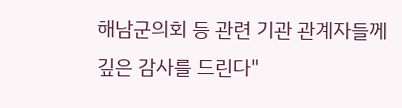해남군의회 등 관련 기관 관계자들께 깊은 감사를 드린다"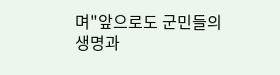며"앞으로도 군민들의 생명과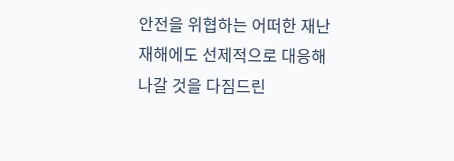안전을 위협하는 어떠한 재난재해에도 선제적으로 대응해 나갈 것을 다짐드린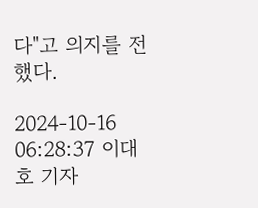다"고 의지를 전했다.

2024-10-16 06:28:37 이대호 기자